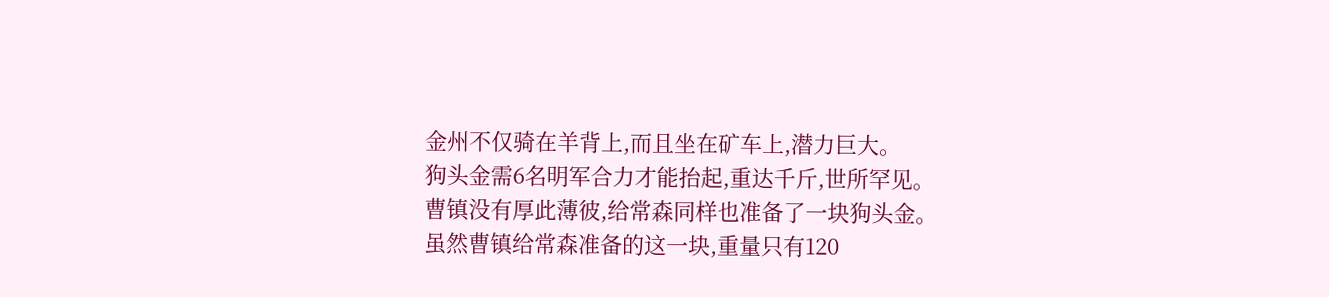金州不仅骑在羊背上,而且坐在矿车上,潜力巨大。
狗头金需6名明军合力才能抬起,重达千斤,世所罕见。
曹镇没有厚此薄彼,给常森同样也准备了一块狗头金。
虽然曹镇给常森准备的这一块,重量只有120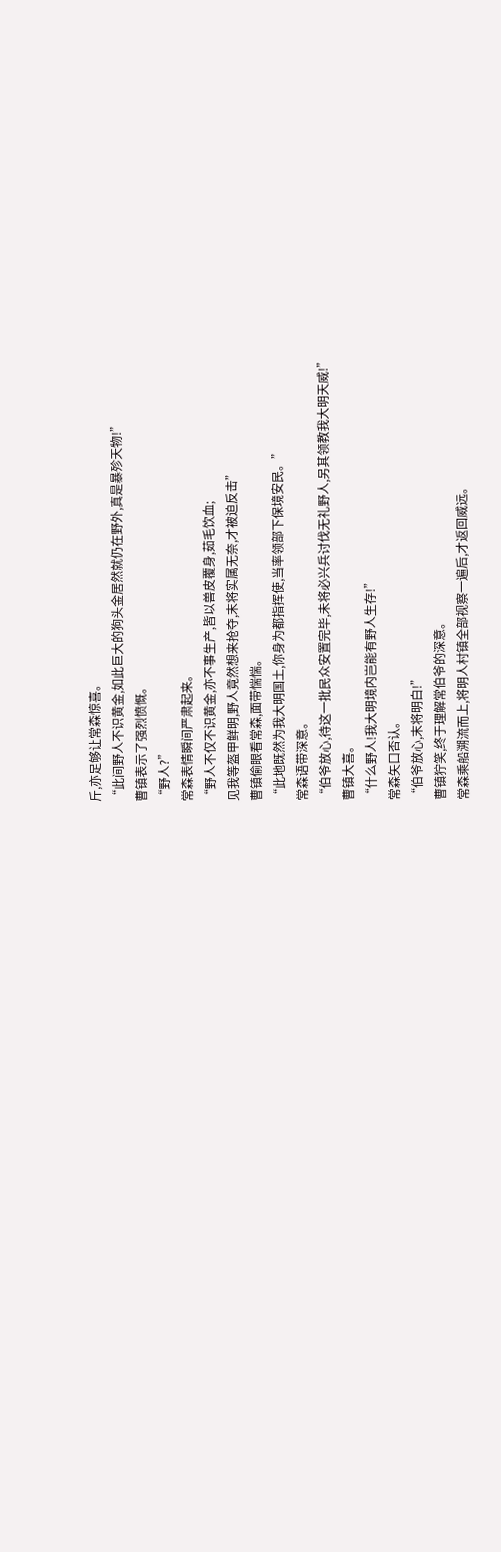斤,亦足够让常森惊喜。
“此间野人不识黄金,如此巨大的狗头金居然就仍在野外,真是暴殄天物!”
曹镇表示了强烈愤慨。
“野人?”
常森表情瞬间严肃起来。
“野人不仅不识黄金,亦不事生产,皆以兽皮覆身,茹毛饮血;
见我等盔甲鲜明,野人竟然想来抢夺,末将实属无奈,才被迫反击”
曹镇偷眼看常森,面带惴惴。
“此地既然为我大明国土,你身为都指挥使,当率领部下保境安民。”
常森语带深意。
“伯爷放心,待这一批民众安置完毕,未将必兴兵讨伐无礼野人,另其领教我大明天威!”
曹镇大喜。
“什么野人!我大明境内岂能有野人生存!”
常森矢口否认。
“伯爷放心,末将明白!”
曹镇狞笑,终于理解常伯爷的深意。
常森乘船溯流而上,将明人村镇全部视察一遍后,才返回威远。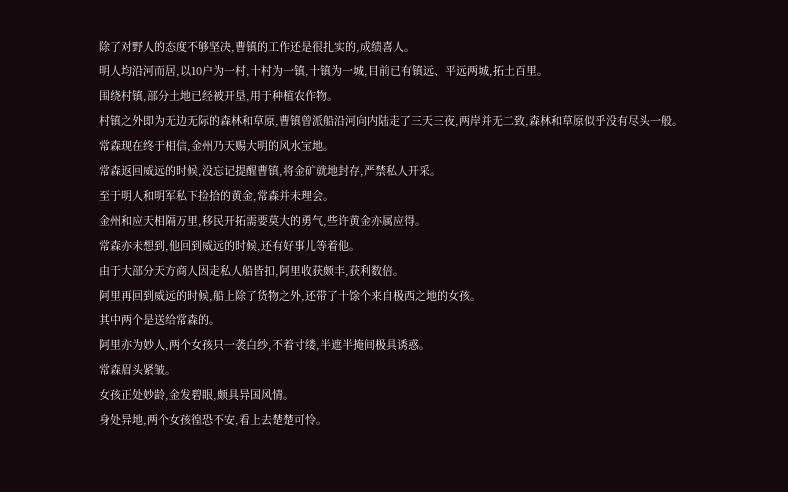除了对野人的态度不够坚决,曹镇的工作还是很扎实的,成绩喜人。
明人均沿河而居,以10户为一村,十村为一镇,十镇为一城,目前已有镇远、平远两城,拓土百里。
围绕村镇,部分土地已经被开垦,用于种植农作物。
村镇之外即为无边无际的森林和草原,曹镇曾派船沿河向内陆走了三天三夜,两岸并无二致,森林和草原似乎没有尽头一般。
常森现在终于相信,金州乃天赐大明的风水宝地。
常森返回威远的时候,没忘记提醒曹镇,将金矿就地封存,严禁私人开采。
至于明人和明军私下捡拾的黄金,常森并未理会。
金州和应天相隔万里,移民开拓需要莫大的勇气,些许黄金亦属应得。
常森亦未想到,他回到威远的时候,还有好事儿等着他。
由于大部分天方商人因走私人船皆扣,阿里收获颇丰,获利数倍。
阿里再回到威远的时候,船上除了货物之外,还带了十馀个来自极西之地的女孩。
其中两个是送给常森的。
阿里亦为妙人,两个女孩只一袭白纱,不着寸缕,半遮半掩间极具诱惑。
常森眉头紧皱。
女孩正处妙龄,金发碧眼,颇具异国风情。
身处异地,两个女孩徨恐不安,看上去楚楚可怜。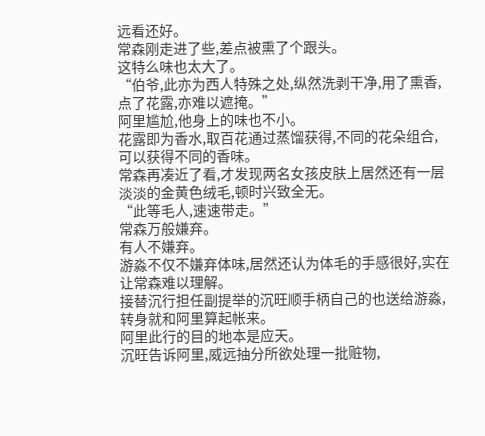远看还好。
常森刚走进了些,差点被熏了个跟头。
这特么味也太大了。
“伯爷,此亦为西人特殊之处,纵然洗剥干净,用了熏香,点了花露,亦难以遮掩。”
阿里尴尬,他身上的味也不小。
花露即为香水,取百花通过蒸馏获得,不同的花朵组合,可以获得不同的香味。
常森再凑近了看,才发现两名女孩皮肤上居然还有一层淡淡的金黄色绒毛,顿时兴致全无。
“此等毛人,速速带走。”
常森万般嫌弃。
有人不嫌弃。
游淼不仅不嫌弃体味,居然还认为体毛的手感很好,实在让常森难以理解。
接替沉行担任副提举的沉旺顺手柄自己的也送给游淼,转身就和阿里算起帐来。
阿里此行的目的地本是应天。
沉旺告诉阿里,威远抽分所欲处理一批赃物,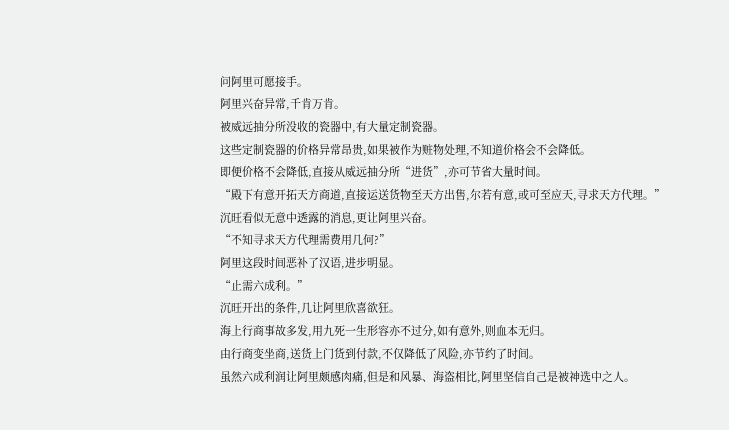问阿里可愿接手。
阿里兴奋异常,千肯万肯。
被威远抽分所没收的瓷器中,有大量定制瓷器。
这些定制瓷器的价格异常昂贵,如果被作为赃物处理,不知道价格会不会降低。
即便价格不会降低,直接从威远抽分所“进货”,亦可节省大量时间。
“殿下有意开拓天方商道,直接运送货物至天方出售,尔若有意,或可至应天,寻求天方代理。”
沉旺看似无意中透露的消息,更让阿里兴奋。
“不知寻求天方代理需费用几何?”
阿里这段时间恶补了汉语,进步明显。
“止需六成利。”
沉旺开出的条件,几让阿里欣喜欲狂。
海上行商事故多发,用九死一生形容亦不过分,如有意外,则血本无归。
由行商变坐商,送货上门货到付款,不仅降低了风险,亦节约了时间。
虽然六成利润让阿里颇感肉痛,但是和风暴、海盗相比,阿里坚信自己是被神选中之人。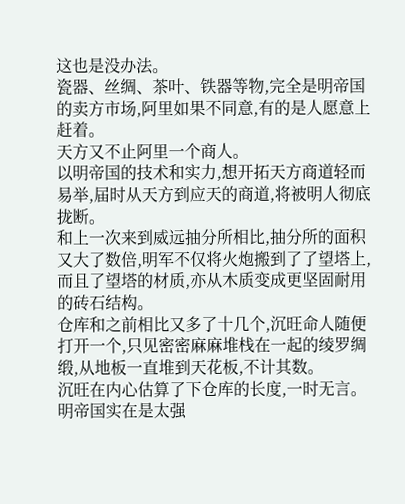这也是没办法。
瓷器、丝绸、茶叶、铁器等物,完全是明帝国的卖方市场,阿里如果不同意,有的是人愿意上赶着。
天方又不止阿里一个商人。
以明帝国的技术和实力,想开拓天方商道轻而易举,届时从天方到应天的商道,将被明人彻底拢断。
和上一次来到威远抽分所相比,抽分所的面积又大了数倍,明军不仅将火炮搬到了了望塔上,而且了望塔的材质,亦从木质变成更坚固耐用的砖石结构。
仓库和之前相比又多了十几个,沉旺命人随便打开一个,只见密密麻麻堆栈在一起的绫罗绸缎,从地板一直堆到天花板,不计其数。
沉旺在内心估算了下仓库的长度,一时无言。
明帝国实在是太强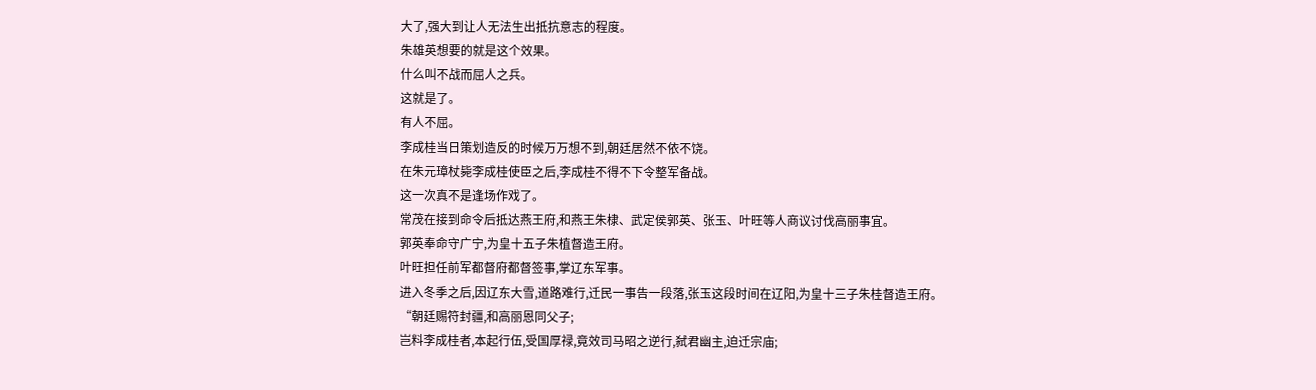大了,强大到让人无法生出抵抗意志的程度。
朱雄英想要的就是这个效果。
什么叫不战而屈人之兵。
这就是了。
有人不屈。
李成桂当日策划造反的时候万万想不到,朝廷居然不依不饶。
在朱元璋杖毙李成桂使臣之后,李成桂不得不下令整军备战。
这一次真不是逢场作戏了。
常茂在接到命令后抵达燕王府,和燕王朱棣、武定侯郭英、张玉、叶旺等人商议讨伐高丽事宜。
郭英奉命守广宁,为皇十五子朱植督造王府。
叶旺担任前军都督府都督签事,掌辽东军事。
进入冬季之后,因辽东大雪,道路难行,迁民一事告一段落,张玉这段时间在辽阳,为皇十三子朱桂督造王府。
“朝廷赐符封疆,和高丽恩同父子;
岂料李成桂者,本起行伍,受国厚禄,竟效司马昭之逆行,弑君幽主,迫迁宗庙;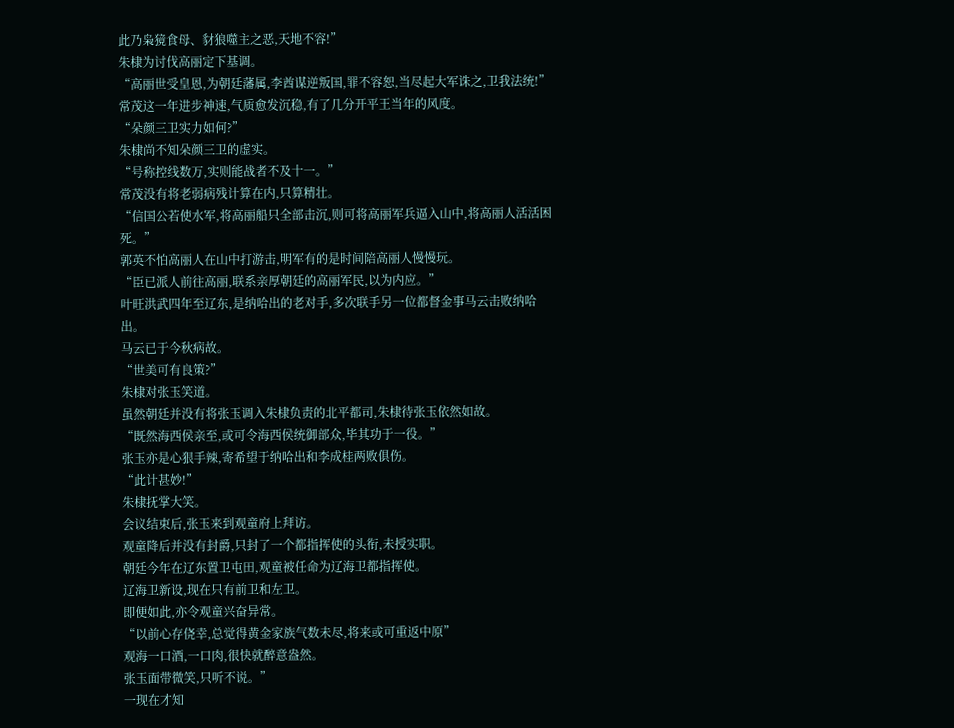此乃枭獍食母、豺狼噬主之恶,天地不容!”
朱棣为讨伐高丽定下基调。
“高丽世受皇恩,为朝廷藩属,李酋谋逆叛国,罪不容恕,当尽起大军诛之,卫我法统!”
常茂这一年进步神速,气质愈发沉稳,有了几分开平王当年的风度。
“朵颜三卫实力如何?”
朱棣尚不知朵颜三卫的虚实。
“号称控线数万,实则能战者不及十一。”
常茂没有将老弱病残计算在内,只算精壮。
“信国公若使水军,将高丽船只全部击沉,则可将高丽军兵逼入山中,将高丽人活活困死。”
郭英不怕高丽人在山中打游击,明军有的是时间陪高丽人慢慢玩。
“臣已派人前往高丽,联系亲厚朝廷的高丽军民,以为内应。”
叶旺洪武四年至辽东,是纳哈出的老对手,多次联手另一位都督金事马云击败纳哈出。
马云已于今秋病故。
“世美可有良策?”
朱棣对张玉笑道。
虽然朝廷并没有将张玉调入朱棣负责的北平都司,朱棣待张玉依然如故。
“既然海西侯亲至,或可令海西侯统御部众,毕其功于一役。”
张玉亦是心狠手辣,寄希望于纳哈出和李成桂两败俱伤。
“此计甚妙!”
朱棣抚掌大笑。
会议结束后,张玉来到观童府上拜访。
观童降后并没有封爵,只封了一个都指挥使的头衔,未授实职。
朝廷今年在辽东置卫屯田,观童被任命为辽海卫都指挥使。
辽海卫新设,现在只有前卫和左卫。
即便如此,亦令观童兴奋异常。
“以前心存侥幸,总觉得黄金家族气数未尽,将来或可重返中原”
观海一口酒,一口肉,很快就醉意盎然。
张玉面带微笑,只听不说。”
一现在才知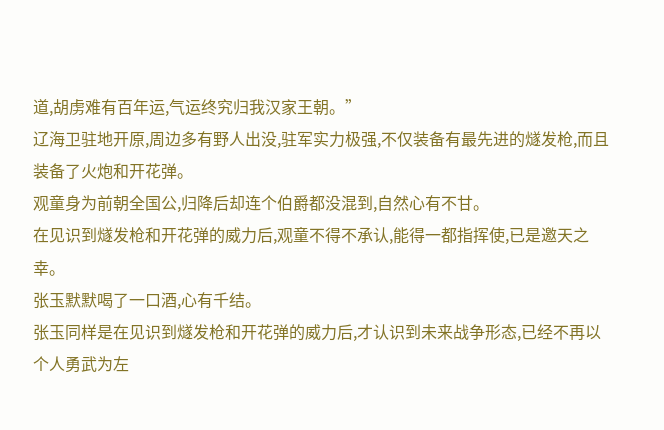道,胡虏难有百年运,气运终究归我汉家王朝。”
辽海卫驻地开原,周边多有野人出没,驻军实力极强,不仅装备有最先进的燧发枪,而且装备了火炮和开花弹。
观童身为前朝全国公,归降后却连个伯爵都没混到,自然心有不甘。
在见识到燧发枪和开花弹的威力后,观童不得不承认,能得一都指挥使,已是邀天之幸。
张玉默默喝了一口酒,心有千结。
张玉同样是在见识到燧发枪和开花弹的威力后,才认识到未来战争形态,已经不再以个人勇武为左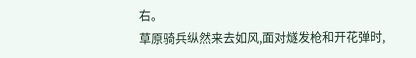右。
草原骑兵纵然来去如风,面对燧发枪和开花弹时,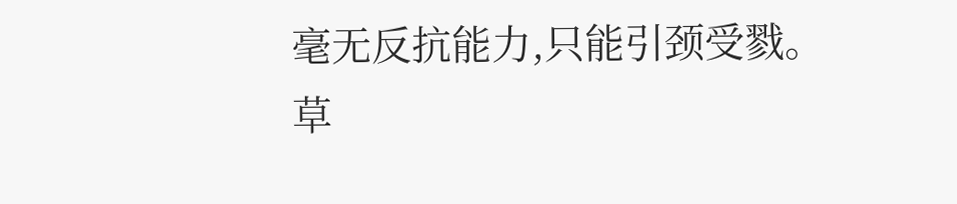毫无反抗能力,只能引颈受戮。
草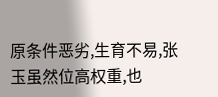原条件恶劣,生育不易,张玉虽然位高权重,也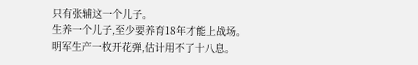只有张辅这一个儿子。
生养一个儿子,至少要养育18年才能上战场。
明军生产一枚开花弹,估计用不了十八息。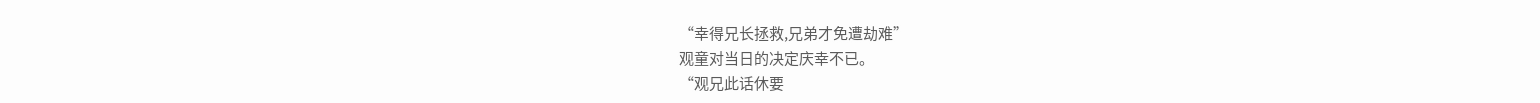“幸得兄长拯救,兄弟才免遭劫难”
观童对当日的决定庆幸不已。
“观兄此话休要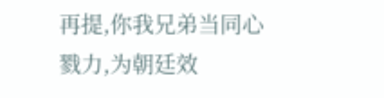再提,你我兄弟当同心戮力,为朝廷效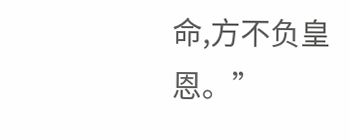命,方不负皇恩。”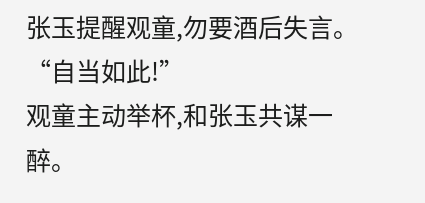张玉提醒观童,勿要酒后失言。
“自当如此!”
观童主动举杯,和张玉共谋一醉。